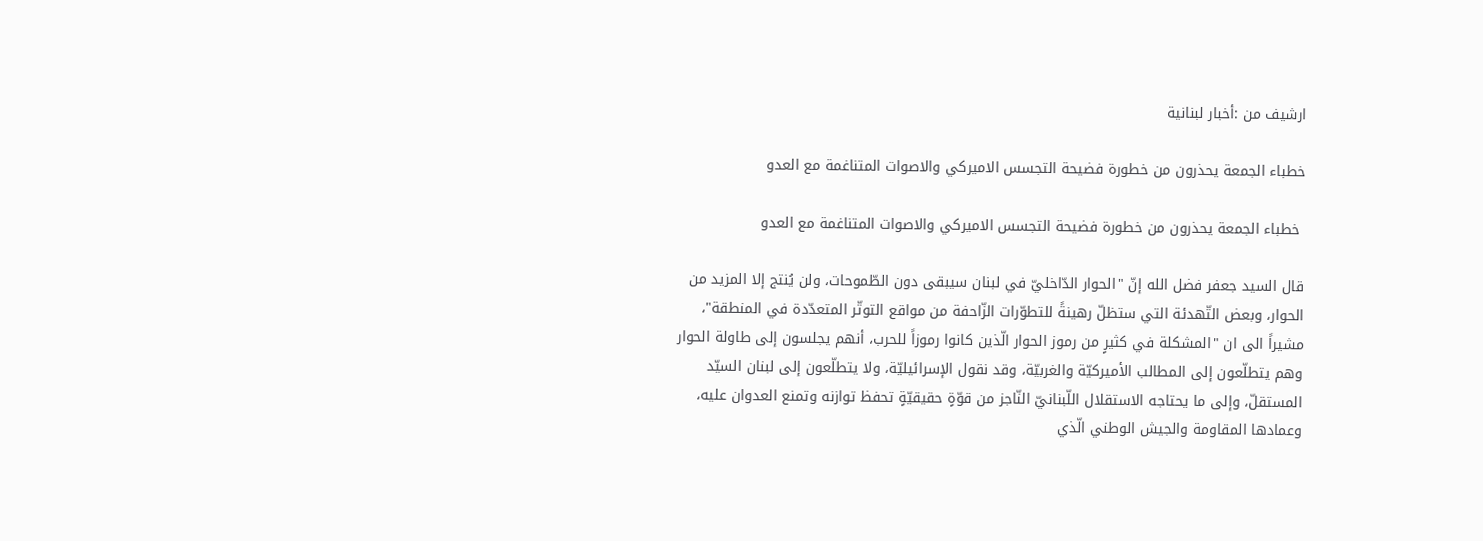ارشيف من :أخبار لبنانية

خطباء الجمعة يحذرون من خطورة فضيحة التجسس الاميركي والاصوات المتناغمة مع العدو

 خطباء الجمعة يحذرون من خطورة فضيحة التجسس الاميركي والاصوات المتناغمة مع العدو

قال السيد جعفر فضل الله إنّ "الحوار الدّاخليّ في لبنان سيبقى دون الطّموحات، ولن يُنتج إلا المزيد من الحوار، وبعض التّهدئة التي ستظلّ رهينةً للتطوّرات الزّاحفة من مواقع التوتّر المتعدّدة في المنطقة"، مشيراً الى ان "المشكلة في كثيرٍ من رموز الحوار الّذين كانوا رموزاً للحرب، أنهم يجلسون إلى طاولة الحوار وهم يتطلّعون إلى المطالب الأميركيّة والغربيّة، وقد نقول الإسرائيليّة، ولا يتطلّعون إلى لبنان السيّد المستقلّ، وإلى ما يحتاجه الاستقلال اللّبنانيّ النّاجز من قوّةٍ حقيقيّةٍ تحفظ توازنه وتمنع العدوان عليه، وعمادها المقاومة والجيش الوطني الّذي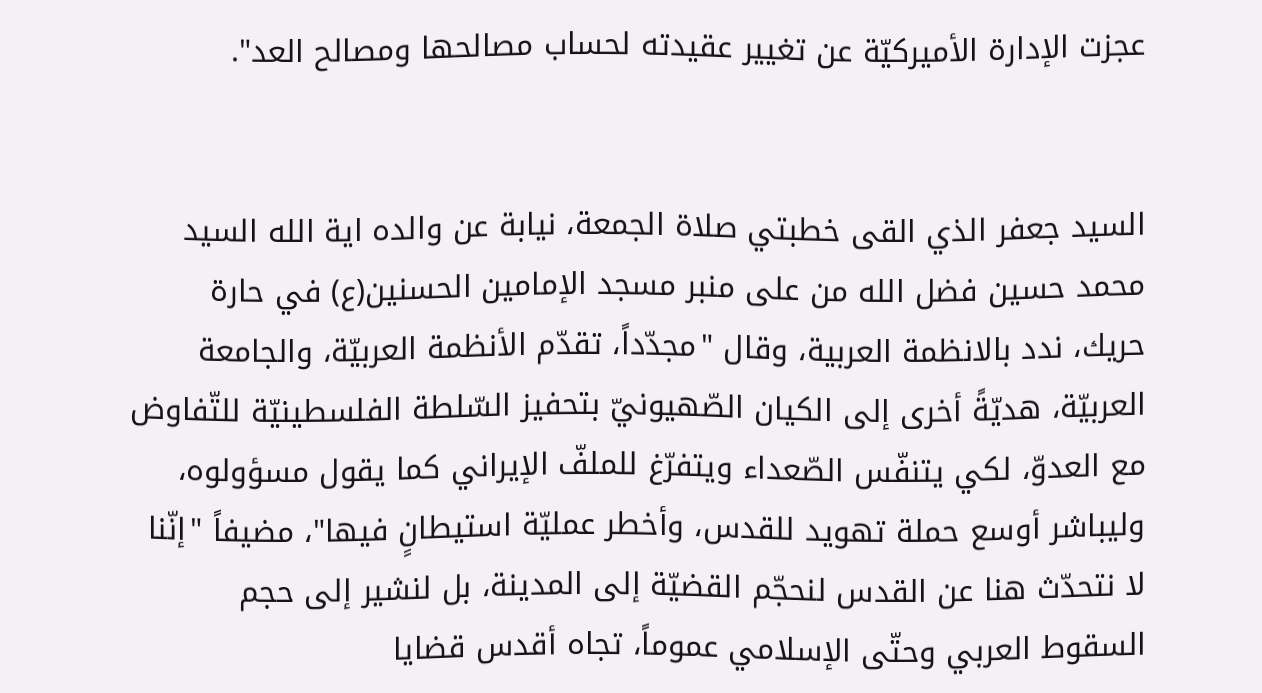عجزت الإدارة الأميركيّة عن تغيير عقيدته لحساب مصالحها ومصالح العد".


السيد جعفر الذي القى خطبتي صلاة الجمعة، نيابة عن والده اية الله السيد محمد حسين فضل الله من على منبر مسجد الإمامين الحسنين(ع) في حارة حريك، ندد بالانظمة العربية، وقال "مجدّداً، تقدّم الأنظمة العربيّة، والجامعة العربيّة، هديّةً أخرى إلى الكيان الصّهيونيّ بتحفيز السّلطة الفلسطينيّة للتّفاوض مع العدوّ، لكي يتنفّس الصّعداء ويتفرّغ للملفّ الإيراني كما يقول مسؤولوه، وليباشر أوسع حملة تهويد للقدس، وأخطر عمليّة استيطانٍ فيها"، مضيفاً "إنّنا لا نتحدّث هنا عن القدس لنحجّم القضيّة إلى المدينة، بل لنشير إلى حجم السقوط العربي وحتّى الإسلامي عموماً، تجاه أقدس قضايا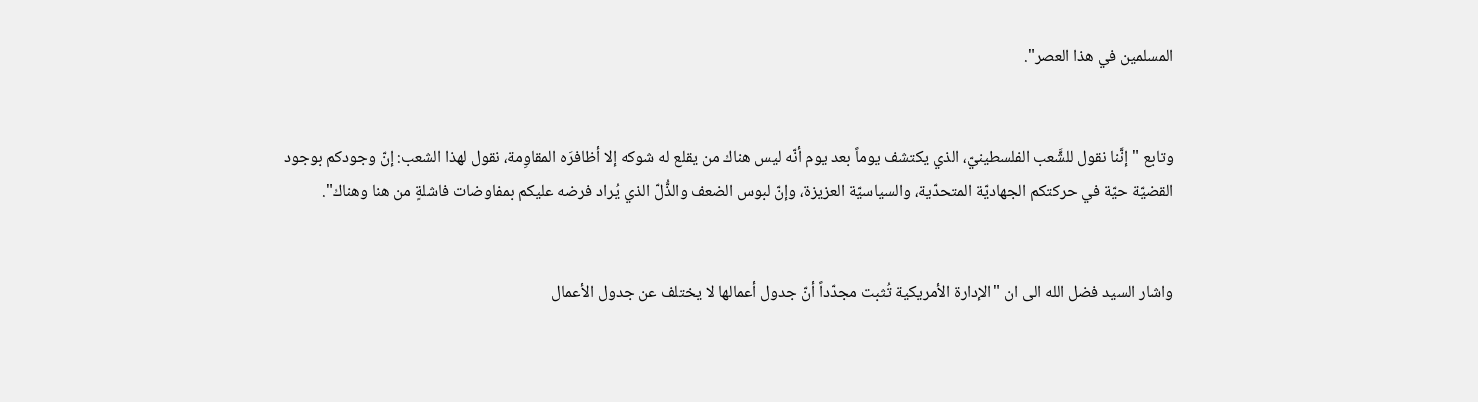المسلمين في هذا العصر".


وتابع "إنَّنا نقول للشَّعب الفلسطينيّ، الذي يكتشف يوماً بعد يوم أنّه ليس هناك من يقلع له شوكه إلا أظافرَه المقاوِمة، نقول لهذا الشعب: إنّ وجودكم بوجود القضيّة حيّة في حركتكم الجهاديّة المتحدّية، والسياسيّة العزيزة، وإنّ لبوس الضعف والذُّلّ الذي يُراد فرضه عليكم بمفاوضات فاشلةٍ من هنا وهناك".


واشار السيد فضل الله الى ان "الإدارة الأمريكية تُثبت مجدّداً أنّ جدول أعمالها لا يختلف عن جدول الأعمال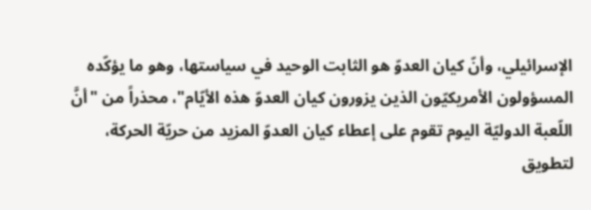الإسرائيلي، وأنّ كيان العدوّ هو الثابت الوحيد في سياستها، وهو ما يؤكّده المسؤولون الأمريكيّون الذين يزورون كيان العدوّ هذه الأيّام"، محذراً من "أنَّ اللّعبة الدوليّة اليوم تقوم على إعطاء كيان العدوّ المزيد من حريّة الحركة، لتطويق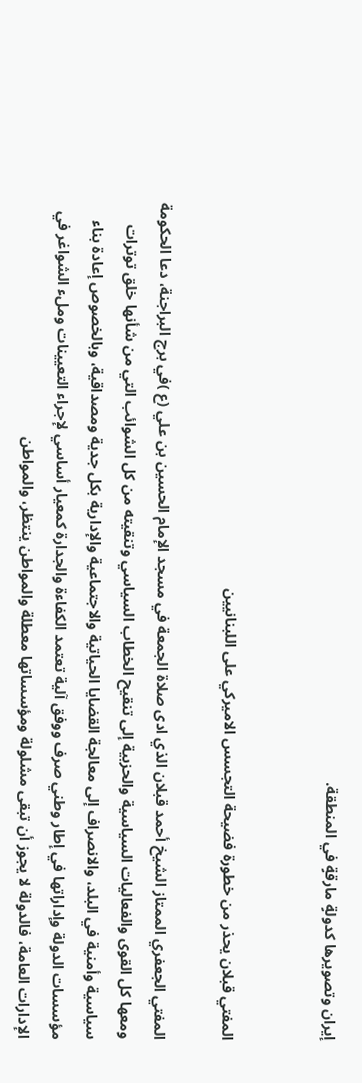إيران وتصويرها كدولةٍ مارقةٍ في المنطقة.


المفتي قبلان يحذر من خطورة فضيحة التجسس الاميركي على اللبنانيين

المفتي الجعفري الممتاز الشيخ أحمد قبلان الذي ادى صلاة الجمعة في مسجد الإمام الحسين بن علي (ع )في برج البراجنة، دعا الحكومة ومعها كل القوى والفعاليات السياسية والحزبية إلى تنقيح الخطاب السياسي وتنقيته من كل الشوائب التي من شأنها خلق توترات سياسية وأمنية في البلد، والانصراف إلى معالجة القضايا الحياتية والاجتماعية والإدارية بكل جدية ومصداقية، وبالخصوص إعادة بناء مؤسسات الدولة وإداراتها في إطار وطني صرف ووفق آلية تعتمد الكفاءة والجدارة كمعيار أساسي لإجراء التعيينات وملء الشواغر في الإدارات العامة، فالدولة لا يجوز أن تبقى مشلولة ومؤسساتها معطلة والمواطن ينتظر، والمواطن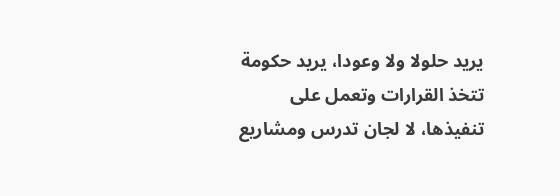يريد حلولا ولا وعودا، يريد حكومة تتخذ القرارات وتعمل على تنفيذها، لا لجان تدرس ومشاريع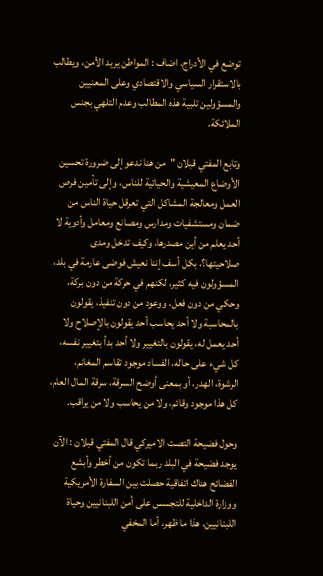توضع في الأدراج، اضاف : المواطن يريد الأمن، ويطالب بالاستقرار السياسي والاقتصادي وعلى المعنيين والمسؤولين تلبية هذه المطالب وعدم التلهي بجنس الملائكة.

وتابع المفتي قبلان "من هنا ندعو إلى ضرورة تحسين الأوضاع المعيشية والحياتية للناس، وإلى تأمين فرص العمل ومعالجة المشاكل التي تعرقل حياة الناس من ضمان ومستشفيات ومدارس ومصانع ومعامل وأدوية لا أحد يعلم من أين مصدرها، وكيف تدخل ومدى صلاحيتها؟، بكل أسف إننا نعيش فوضى عارمة في بلد، المسؤولون فيه كثير، لكنهم في حركة من دون بركة، وحكي من دون فعل، ووعود من دون تنفيذ، يقولون بالمحاسبة ولا أحد يحاسب أحد يقولون بالإصلاح ولا أحد يعمل له، يقولون بالتغيير ولا أحد بدأ بتغيير نفسه، كل شيء على حاله، الفساد موجود تقاسم المغانم، الرشوة، الهدر، أو بمعنى أوضح السرقة، سرقة المال العام، كل هذا موجود وقائم، ولا من يحاسب ولا من يراقب.

وحول فضيحة التصت الاميركي قال المفتي قبلان : الآن يوجد فضيحة في البلد ربما تكون من أخطر وأبشع الفضائح هناك اتفاقية حصلت بين السفارة الأمريكية ووزارة الداخلية للتجسس على أمن اللبنانيين وحياة اللبنانيين، هذا ما ظهر، أما المخفي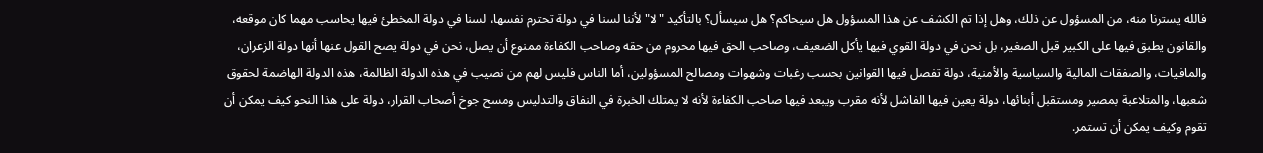فالله يسترنا منه، من المسؤول عن ذلك، وهل إذا تم الكشف عن هذا المسؤول هل سيحاكم؟ هل سيسأل؟ بالتأكيد "لا" لأننا لسنا في دولة تحترم نفسها، لسنا في دولة المخطئ فيها يحاسب مهما كان موقعه، والقانون يطبق فيها على الكبير قبل الصغير، بل نحن في دولة القوي فيها يأكل الضعيف، وصاحب الحق فيها محروم من حقه وصاحب الكفاءة ممنوع أن يصل، نحن في دولة يصح القول عنها أنها دولة الزعران، والمافيات، والصفقات المالية والسياسية والأمنية، دولة تفصل فيها القوانين بحسب رغبات وشهوات ومصالح المسؤولين، أما الناس فليس لهم من نصيب في هذه الدولة الظالمة، هذه الدولة الهاضمة لحقوق شعبها، والمتلاعبة بمصير ومستقبل أبنائها، دولة يعين فيها الفاشل لأنه مقرب ويبعد فيها صاحب الكفاءة لأنه لا يمتلك الخبرة في النفاق والتدليس ومسح جوخ أصحاب القرار، دولة على هذا النحو كيف يمكن أن تقوم وكيف يمكن أن تستمر.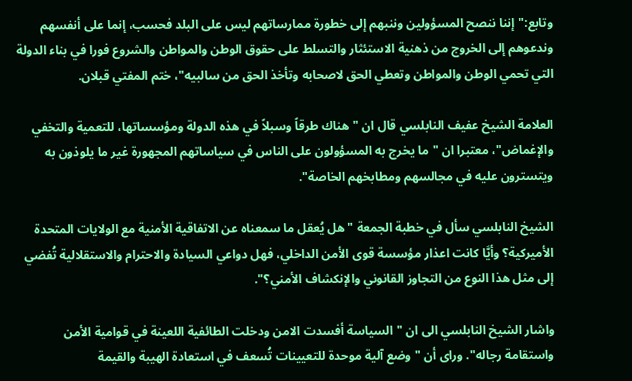وتابع:"إننا ننصح المسؤولين وننبهم إلى خطورة ممارساتهم ليس على البلد فحسب، إنما على أنفسهم وندعوهم إلى الخروج من ذهنية الاستئثار والتسلط على حقوق الوطن والمواطن والشروع فورا في بناء الدولة التي تحمي الوطن والمواطن وتعطي الحق لاصحابه وتأخذ الحق من سالبيه"، ختم المفتي قبلان.

العلامة الشيخ عفيف النابلسي قال ان "هناك طرقاً وسبلاً في هذه الدولة ومؤسساتها، للتعمية والتخفي والإغماض"، معتبرا ان "ما يخرج به المسؤولون على الناس في سياساتهم المجهورة غير ما يلوذون به ويتسترون عليه في مجالسهم ومطابخهم الخاصة".

الشيخ النابلسي سأل في خطبة الجمعة "هل يُعقل ما سمعناه عن الاتفاقية الأمنية مع الولايات المتحدة الأميركية؟ وأيَّا كانت اعذار مؤسسة قوى الأمن الداخلي، فهل دواعي السيادة والاحترام والاستقلالية تُفضي إلى مثل هذا النوع من التجاوز القانوني والإنكشاف الأمني؟".

واشار الشيخ النابلسي الى ان "السياسة أفسدت الامن ودخلت الطائفية اللعينة في قوامية الأمن واستقامة رجاله". وراى أن "وضع آلية موحدة للتعيينات تُسعف في استعادة الهيبة والقيمة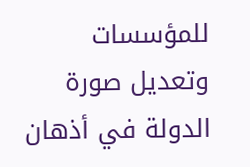للمؤسسات وتعديل صورة الدولة في أذهان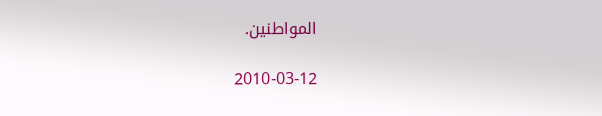المواطنين.

2010-03-12